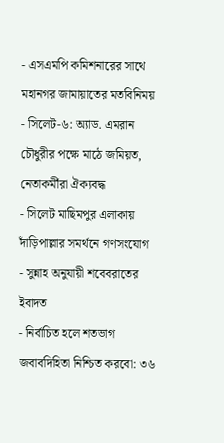- এসএমপি কমিশনারের সাথে মহানগর জামায়াতের মতবিনিময়
- সিলেট-৬: অ্যাড. এমরান চৌধুরীর পক্ষে মাঠে জমিয়ত, নেতাকর্মীরা ঐক্যবদ্ধ
- সিলেট মাছিমপুর এলাকায় দাঁড়িপাল্লার সমর্থনে গণসংযোগ
- সুন্নাহ অনুযায়ী শবেবরাতের ইবাদত
- নির্বাচিত হলে শতভাগ জবাবদিহিতা নিশ্চিত করবো: ৩৬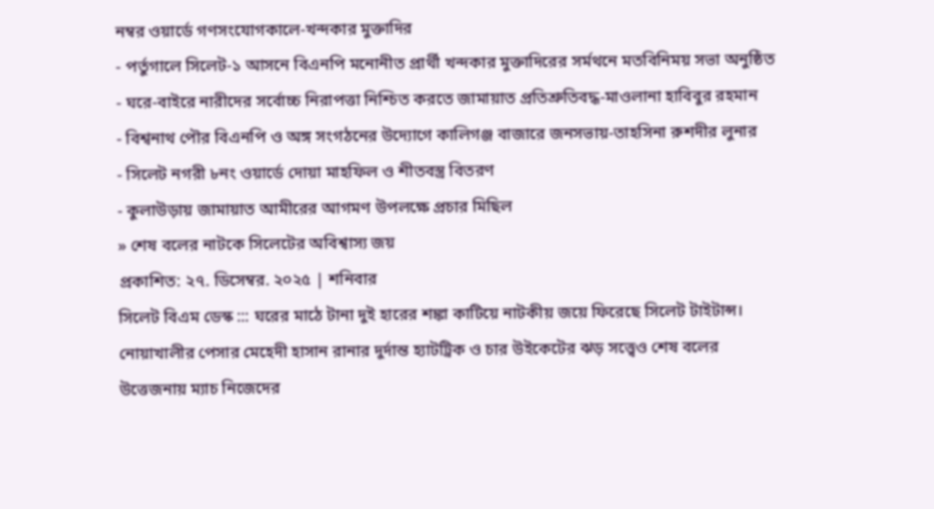নম্বর ওয়ার্ডে গণসংযোগকালে-খন্দকার মুক্তাদির
- পর্তুগালে সিলেট-১ আসনে বিএনপি মনোনীত প্রার্থী খন্দকার মুক্তাদিরের সর্মথনে মতবিনিময় সভা অনুষ্ঠিত
- ঘরে-বাইরে নারীদের সর্বোচ্চ নিরাপত্তা নিশ্চিত করতে জামায়াত প্রতিশ্রুতিবদ্ধ-মাওলানা হাবিবুর রহমান
- বিশ্বনাথ পৌর বিএনপি ও অঙ্গ সংগঠনের উদ্যোগে কালিগঞ্জ বাজারে জনসভায়-তাহসিনা রুশদীর লুনার
- সিলেট নগরী ৮নং ওয়ার্ডে দোয়া মাহফিল ও শীতবস্ত্র বিতরণ
- কুলাউড়ায় জামায়াত আমীরের আগমণ উপলক্ষে প্রচার মিছিল
» শেষ বলের নাটকে সিলেটের অবিশ্বাস্য জয়
প্রকাশিত: ২৭. ডিসেম্বর. ২০২৫ | শনিবার
সিলেট বিএম ডেস্ক ::: ঘরের মাঠে টানা দুই হারের শঙ্কা কাটিয়ে নাটকীয় জয়ে ফিরেছে সিলেট টাইটান্স। নোয়াখালীর পেসার মেহেদী হাসান রানার দুর্দান্ত হ্যাটট্রিক ও চার উইকেটের ঝড় সত্ত্বেও শেষ বলের উত্তেজনায় ম্যাচ নিজেদের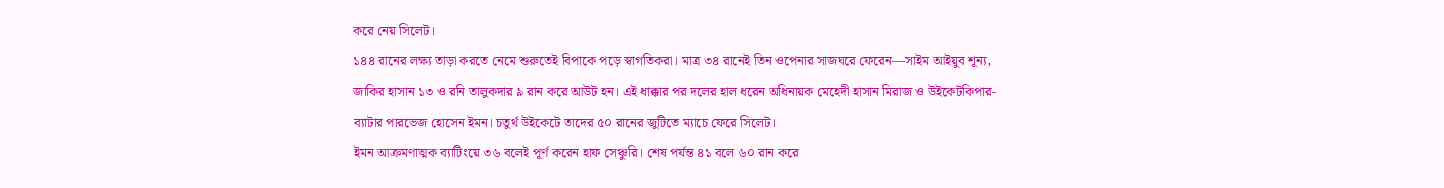করে নেয় সিলেট।
১৪৪ রানের লক্ষ্য তাড়া করতে নেমে শুরুতেই বিপাকে পড়ে স্বাগতিকরা। মাত্র ৩৪ রানেই তিন ওপেনার সাজঘরে ফেরেন—সাইম আইয়ুব শূন্য, জাকির হাসান ১৩ ও রনি তালুকদার ৯ রান করে আউট হন। এই ধাক্কার পর দলের হাল ধরেন অধিনায়ক মেহেদী হাসান মিরাজ ও উইকেটকিপার-ব্যাটার পারভেজ হোসেন ইমন। চতুর্থ উইকেটে তাদের ৫০ রানের জুটিতে ম্যাচে ফেরে সিলেট।
ইমন আক্রমণাত্মক ব্যাটিংয়ে ৩৬ বলেই পূর্ণ করেন হাফ সেঞ্চুরি। শেষ পর্যন্ত ৪১ বলে ৬০ রান করে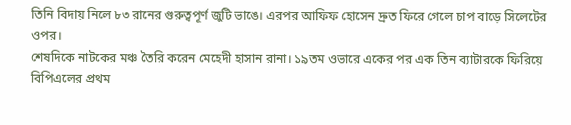তিনি বিদায় নিলে ৮৩ রানের গুরুত্বপূর্ণ জুটি ভাঙে। এরপর আফিফ হোসেন দ্রুত ফিরে গেলে চাপ বাড়ে সিলেটের ওপর।
শেষদিকে নাটকের মঞ্চ তৈরি করেন মেহেদী হাসান রানা। ১৯তম ওভারে একের পর এক তিন ব্যাটারকে ফিরিয়ে বিপিএলের প্রথম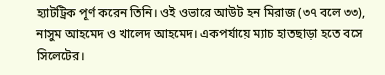হ্যাটট্রিক পূর্ণ করেন তিনি। ওই ওভারে আউট হন মিরাজ (৩৭ বলে ৩৩), নাসুম আহমেদ ও খালেদ আহমেদ। একপর্যায়ে ম্যাচ হাতছাড়া হতে বসে সিলেটের।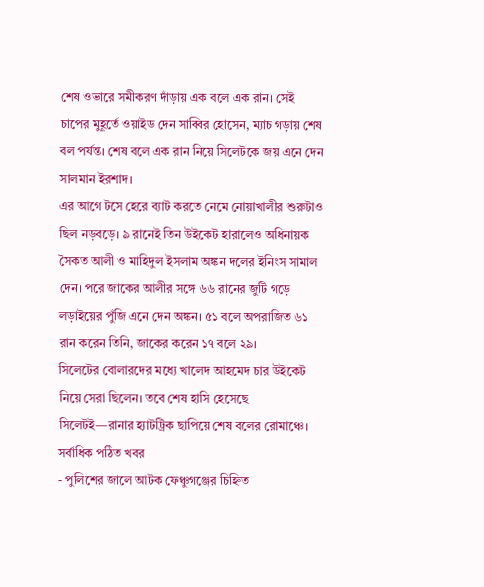শেষ ওভারে সমীকরণ দাঁড়ায় এক বলে এক রান। সেই চাপের মুহূর্তে ওয়াইড দেন সাব্বির হোসেন, ম্যাচ গড়ায় শেষ বল পর্যন্ত। শেষ বলে এক রান নিয়ে সিলেটকে জয় এনে দেন সালমান ইরশাদ।
এর আগে টসে হেরে ব্যাট করতে নেমে নোয়াখালীর শুরুটাও ছিল নড়বড়ে। ৯ রানেই তিন উইকেট হারালেও অধিনায়ক সৈকত আলী ও মাহিদুল ইসলাম অঙ্কন দলের ইনিংস সামাল দেন। পরে জাকের আলীর সঙ্গে ৬৬ রানের জুটি গড়ে লড়াইয়ের পুঁজি এনে দেন অঙ্কন। ৫১ বলে অপরাজিত ৬১ রান করেন তিনি, জাকের করেন ১৭ বলে ২৯।
সিলেটের বোলারদের মধ্যে খালেদ আহমেদ চার উইকেট নিয়ে সেরা ছিলেন। তবে শেষ হাসি হেসেছে সিলেটই—রানার হ্যাটট্রিক ছাপিয়ে শেষ বলের রোমাঞ্চে।
সর্বাধিক পঠিত খবর
- পুলিশের জালে আটক ফেঞ্চুগঞ্জের চিহ্নিত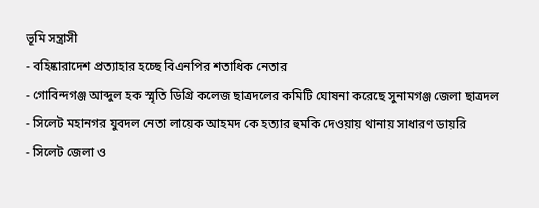ভূমি সন্ত্রাসী
- বহিষ্কারাদেশ প্রত্যাহার হচ্ছে বিএনপির শতাধিক নেতার
- গোবিন্দগঞ্জ আব্দুল হক স্মৃতি ডিগ্রি কলেজ ছাত্রদলের কমিটি ঘোষনা করেছে সুনামগঞ্জ জেলা ছাত্রদল
- সিলেট মহানগর যুবদল নেতা লায়েক আহমদ কে হত্যার হুমকি দেওয়ায় থানায় সাধারণ ডায়রি
- সিলেট জেলা ও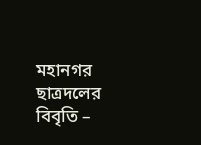মহানগর ছাত্রদলের বিবৃতি –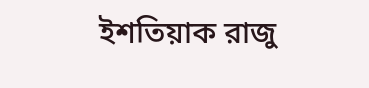ইশতিয়াক রাজু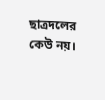ছাত্রদলের কেউ নয়।